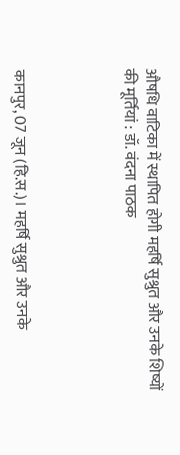औषधि वाटिका में स्थापित होगी महर्षि सुश्रुत और उनके शिष्यों की मूर्तियां : डॉ. वंदना पाठक




कानपुर, 07 जून (हि.स.)। महर्षि सुश्रुत और उनके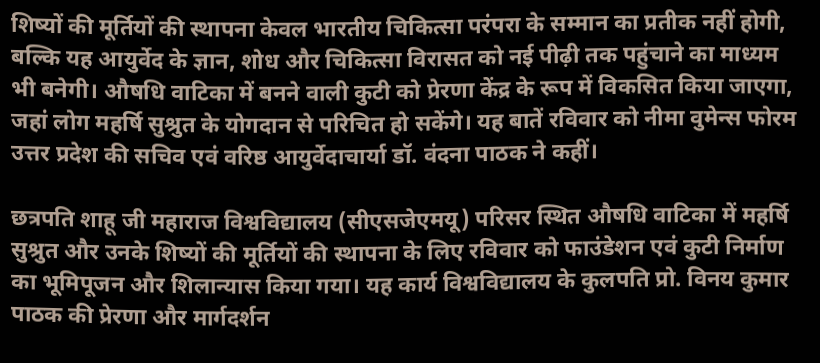शिष्यों की मूर्तियों की स्थापना केवल भारतीय चिकित्सा परंपरा के सम्मान का प्रतीक नहीं होगी, बल्कि यह आयुर्वेद के ज्ञान, शोध और चिकित्सा विरासत को नई पीढ़ी तक पहुंचाने का माध्यम भी बनेगी। औषधि वाटिका में बनने वाली कुटी को प्रेरणा केंद्र के रूप में विकसित किया जाएगा, जहां लोग महर्षि सुश्रुत के योगदान से परिचित हो सकेंगे। यह बातें रविवार को नीमा वुमेन्स फोरम उत्तर प्रदेश की सचिव एवं वरिष्ठ आयुर्वेदाचार्या डॉ. वंदना पाठक ने कहीं।

छत्रपति शाहू जी महाराज विश्वविद्यालय (सीएसजेएमयू) परिसर स्थित औषधि वाटिका में महर्षि सुश्रुत और उनके शिष्यों की मूर्तियों की स्थापना के लिए रविवार को फाउंडेशन एवं कुटी निर्माण का भूमिपूजन और शिलान्यास किया गया। यह कार्य विश्वविद्यालय के कुलपति प्रो. विनय कुमार पाठक की प्रेरणा और मार्गदर्शन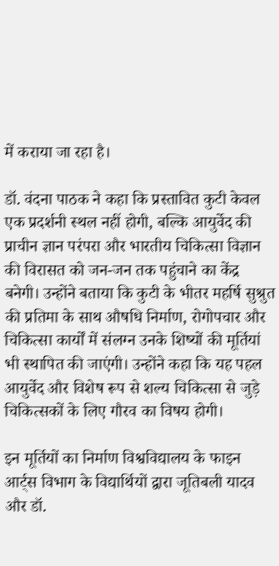में कराया जा रहा है।

डॉ. वंदना पाठक ने कहा कि प्रस्तावित कुटी केवल एक प्रदर्शनी स्थल नहीं होगी, बल्कि आयुर्वेद की प्राचीन ज्ञान परंपरा और भारतीय चिकित्सा विज्ञान की विरासत को जन-जन तक पहुंचाने का केंद्र बनेगी। उन्होंने बताया कि कुटी के भीतर महर्षि सुश्रुत की प्रतिमा के साथ औषधि निर्माण, रोगोपचार और चिकित्सा कार्यों में संलग्न उनके शिष्यों की मूर्तियां भी स्थापित की जाएंगी। उन्होंने कहा कि यह पहल आयुर्वेद और विशेष रूप से शल्य चिकित्सा से जुड़े चिकित्सकों के लिए गौरव का विषय होगी।

इन मूर्तियों का निर्माण विश्वविद्यालय के फाइन आर्ट्स विभाग के विद्यार्थियों द्वारा जूतिबली यादव और डॉ.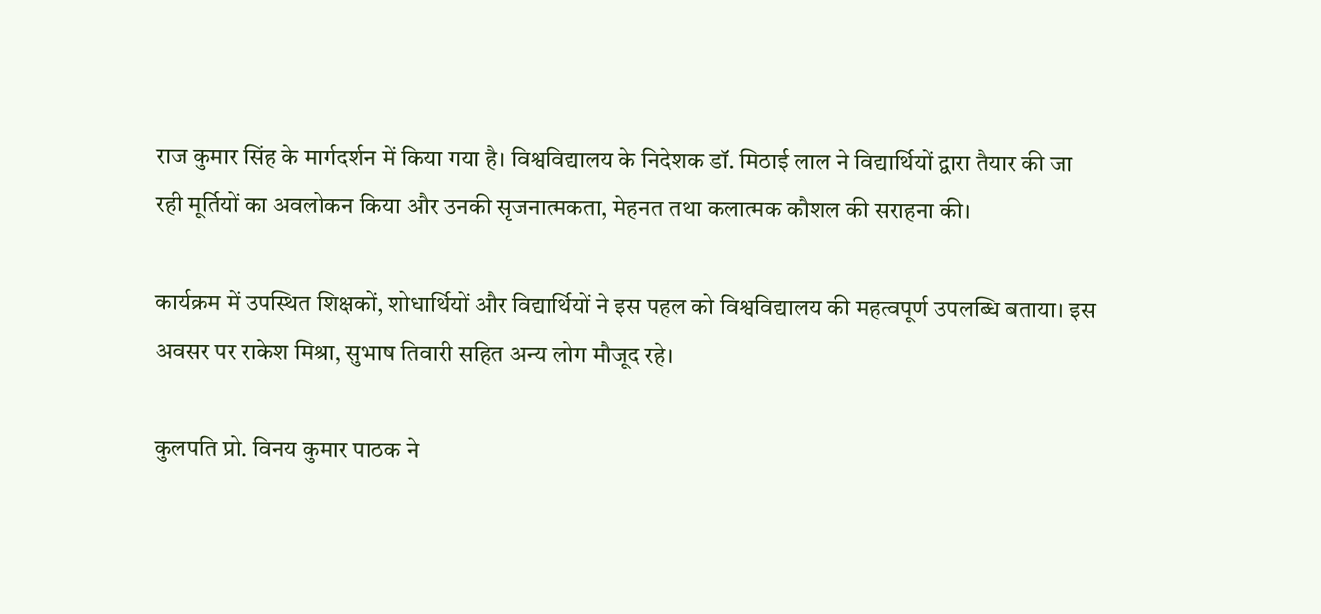राज कुमार सिंह के मार्गदर्शन में किया गया है। विश्वविद्यालय के निदेशक डॉ. मिठाई लाल ने विद्यार्थियों द्वारा तैयार की जा रही मूर्तियों का अवलोकन किया और उनकी सृजनात्मकता, मेहनत तथा कलात्मक कौशल की सराहना की।

कार्यक्रम में उपस्थित शिक्षकों, शोधार्थियों और विद्यार्थियों ने इस पहल को विश्वविद्यालय की महत्वपूर्ण उपलब्धि बताया। इस अवसर पर राकेश मिश्रा, सुभाष तिवारी सहित अन्य लोग मौजूद रहे।

कुलपति प्रो. विनय कुमार पाठक ने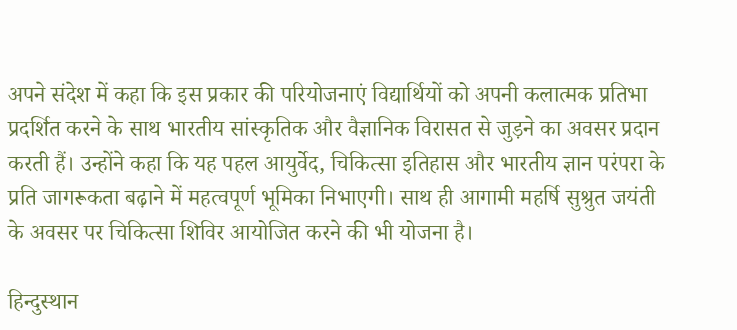अपने संदेश में कहा कि इस प्रकार की परियोजनाएं विद्यार्थियों को अपनी कलात्मक प्रतिभा प्रदर्शित करने के साथ भारतीय सांस्कृतिक और वैज्ञानिक विरासत से जुड़ने का अवसर प्रदान करती हैं। उन्होंने कहा कि यह पहल आयुर्वेद, चिकित्सा इतिहास और भारतीय ज्ञान परंपरा के प्रति जागरूकता बढ़ाने में महत्वपूर्ण भूमिका निभाएगी। साथ ही आगामी महर्षि सुश्रुत जयंती के अवसर पर चिकित्सा शिविर आयोजित करने की भी योजना है।

हिन्दुस्थान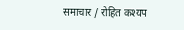समाचार / रोहित कश्यप